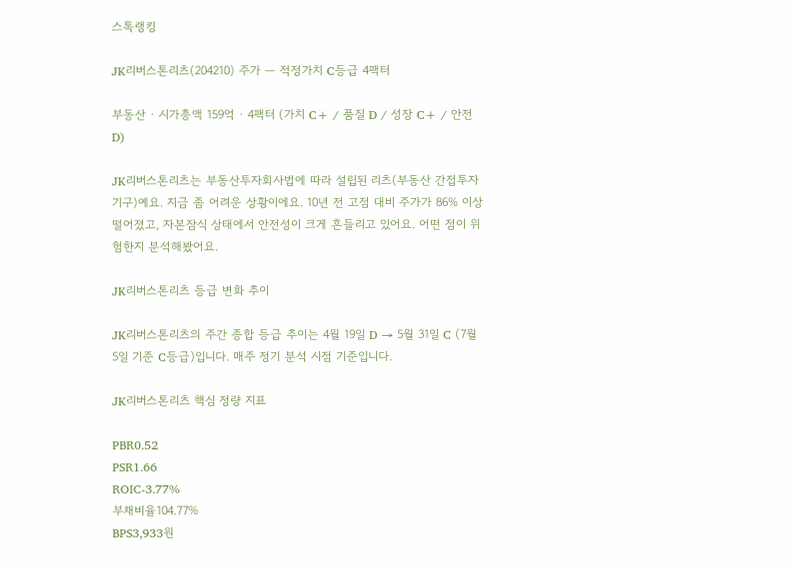스톡랭킹

JK리버스톤리츠(204210) 주가 — 적정가치 C등급 4팩터

부동산 · 시가총액 159억 · 4팩터 (가치 C+ / 품질 D / 성장 C+ / 안전 D)

JK리버스톤리츠는 부동산투자회사법에 따라 설립된 리츠(부동산 간접투자기구)예요. 지금 좀 어려운 상황이에요. 10년 전 고점 대비 주가가 86% 이상 떨어졌고, 자본잠식 상태에서 안전성이 크게 흔들리고 있어요. 어떤 점이 위험한지 분석해봤어요.

JK리버스톤리츠 등급 변화 추이

JK리버스톤리츠의 주간 종합 등급 추이는 4월 19일 D → 5월 31일 C (7월 5일 기준 C등급)입니다. 매주 정기 분석 시점 기준입니다.

JK리버스톤리츠 핵심 정량 지표

PBR0.52
PSR1.66
ROIC-3.77%
부채비율104.77%
BPS3,933원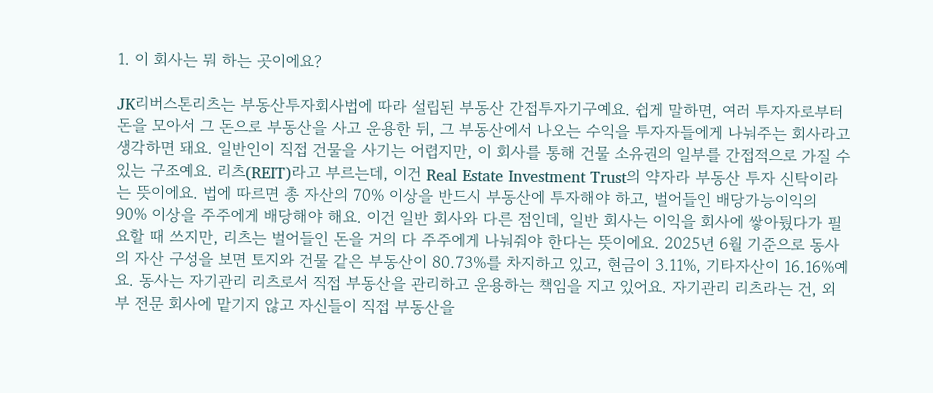1. 이 회사는 뭐 하는 곳이에요?

JK리버스톤리츠는 부동산투자회사법에 따라 설립된 부동산 간접투자기구예요. 쉽게 말하면, 여러 투자자로부터 돈을 모아서 그 돈으로 부동산을 사고 운용한 뒤, 그 부동산에서 나오는 수익을 투자자들에게 나눠주는 회사라고 생각하면 돼요. 일반인이 직접 건물을 사기는 어렵지만, 이 회사를 통해 건물 소유권의 일부를 간접적으로 가질 수 있는 구조예요. 리츠(REIT)라고 부르는데, 이건 Real Estate Investment Trust의 약자라 부동산 투자 신탁이라는 뜻이에요. 법에 따르면 총 자산의 70% 이상을 반드시 부동산에 투자해야 하고, 벌어들인 배당가능이익의 90% 이상을 주주에게 배당해야 해요. 이건 일반 회사와 다른 점인데, 일반 회사는 이익을 회사에 쌓아뒀다가 필요할 때 쓰지만, 리츠는 벌어들인 돈을 거의 다 주주에게 나눠줘야 한다는 뜻이에요. 2025년 6월 기준으로 동사의 자산 구성을 보면 토지와 건물 같은 부동산이 80.73%를 차지하고 있고, 현금이 3.11%, 기타자산이 16.16%예요. 동사는 자기관리 리츠로서 직접 부동산을 관리하고 운용하는 책임을 지고 있어요. 자기관리 리츠라는 건, 외부 전문 회사에 맡기지 않고 자신들이 직접 부동산을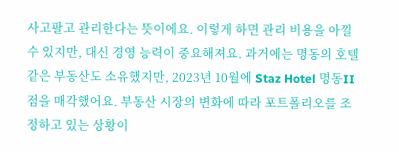사고팔고 관리한다는 뜻이에요. 이렇게 하면 관리 비용을 아낄 수 있지만, 대신 경영 능력이 중요해져요. 과거에는 명동의 호텔 같은 부동산도 소유했지만, 2023년 10월에 Staz Hotel 명동II점을 매각했어요. 부동산 시장의 변화에 따라 포트폴리오를 조정하고 있는 상황이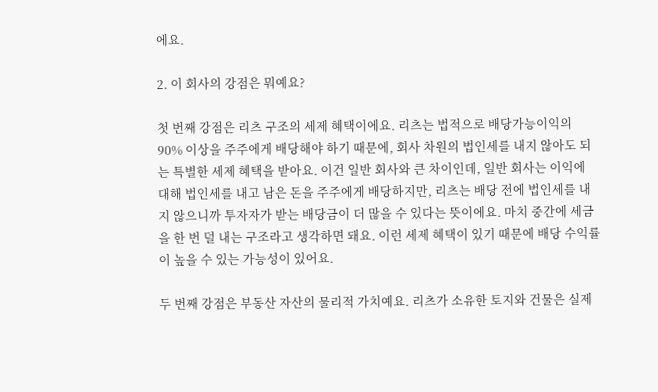에요.

2. 이 회사의 강점은 뭐예요?

첫 번째 강점은 리츠 구조의 세제 혜택이에요. 리츠는 법적으로 배당가능이익의 90% 이상을 주주에게 배당해야 하기 때문에, 회사 차원의 법인세를 내지 않아도 되는 특별한 세제 혜택을 받아요. 이건 일반 회사와 큰 차이인데, 일반 회사는 이익에 대해 법인세를 내고 남은 돈을 주주에게 배당하지만, 리츠는 배당 전에 법인세를 내지 않으니까 투자자가 받는 배당금이 더 많을 수 있다는 뜻이에요. 마치 중간에 세금을 한 번 덜 내는 구조라고 생각하면 돼요. 이런 세제 혜택이 있기 때문에 배당 수익률이 높을 수 있는 가능성이 있어요.

두 번째 강점은 부동산 자산의 물리적 가치예요. 리츠가 소유한 토지와 건물은 실제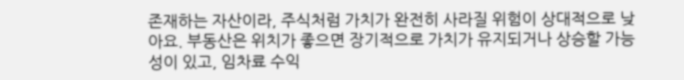존재하는 자산이라, 주식처럼 가치가 완전히 사라질 위험이 상대적으로 낮아요. 부동산은 위치가 좋으면 장기적으로 가치가 유지되거나 상승할 가능성이 있고, 임차료 수익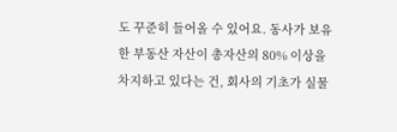도 꾸준히 들어올 수 있어요. 동사가 보유한 부동산 자산이 총자산의 80% 이상을 차지하고 있다는 건, 회사의 기초가 실물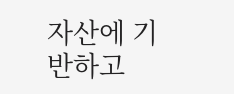자산에 기반하고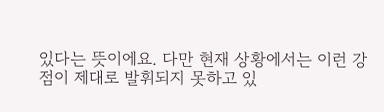있다는 뜻이에요. 다만 현재 상황에서는 이런 강점이 제대로 발휘되지 못하고 있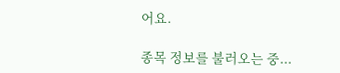어요.

종목 정보를 불러오는 중...